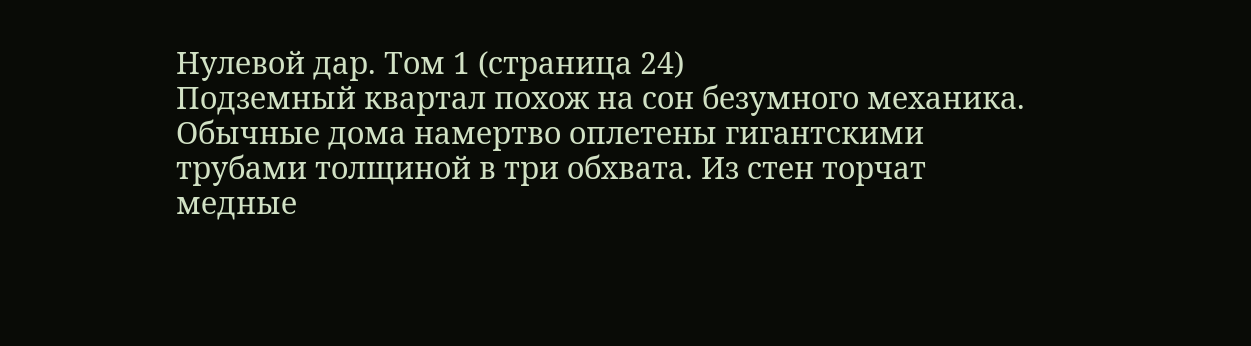Нулевой дар. Том 1 (страница 24)
Подземный квартал похож на сон безумного механика. Обычные дома намертво оплетены гигантскими трубами толщиной в три обхвата. Из стен торчат медные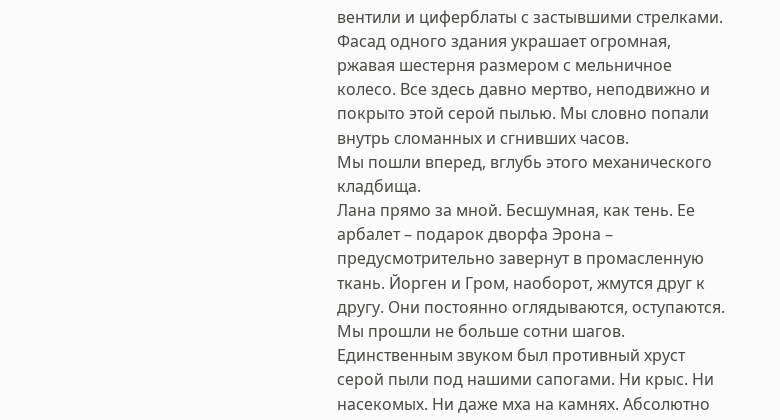вентили и циферблаты с застывшими стрелками. Фасад одного здания украшает огромная, ржавая шестерня размером с мельничное колесо. Все здесь давно мертво, неподвижно и покрыто этой серой пылью. Мы словно попали внутрь сломанных и сгнивших часов.
Мы пошли вперед, вглубь этого механического кладбища.
Лана прямо за мной. Бесшумная, как тень. Ее арбалет – подарок дворфа Эрона – предусмотрительно завернут в промасленную ткань. Йорген и Гром, наоборот, жмутся друг к другу. Они постоянно оглядываются, оступаются.
Мы прошли не больше сотни шагов. Единственным звуком был противный хруст серой пыли под нашими сапогами. Ни крыс. Ни насекомых. Ни даже мха на камнях. Абсолютно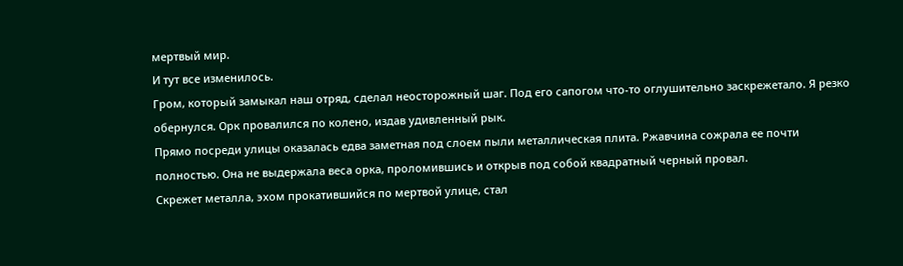мертвый мир.
И тут все изменилось.
Гром, который замыкал наш отряд, сделал неосторожный шаг. Под его сапогом что-то оглушительно заскрежетало. Я резко обернулся. Орк провалился по колено, издав удивленный рык.
Прямо посреди улицы оказалась едва заметная под слоем пыли металлическая плита. Ржавчина сожрала ее почти полностью. Она не выдержала веса орка, проломившись и открыв под собой квадратный черный провал.
Скрежет металла, эхом прокатившийся по мертвой улице, стал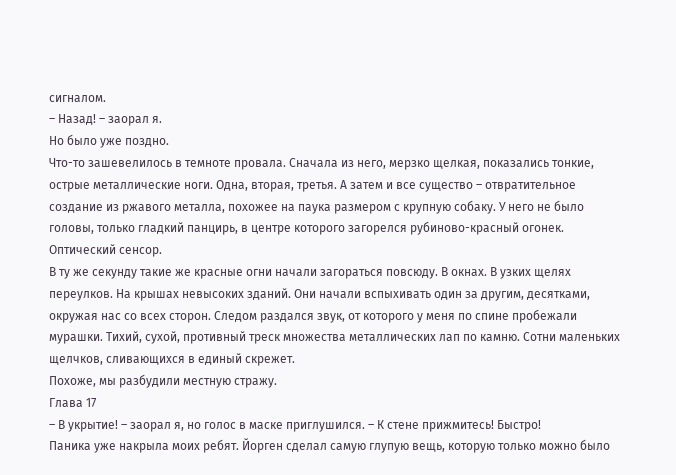сигналом.
– Назад! – заорал я.
Но было уже поздно.
Что-то зашевелилось в темноте провала. Сначала из него, мерзко щелкая, показались тонкие, острые металлические ноги. Одна, вторая, третья. А затем и все существо – отвратительное создание из ржавого металла, похожее на паука размером с крупную собаку. У него не было головы, только гладкий панцирь, в центре которого загорелся рубиново-красный огонек. Оптический сенсор.
В ту же секунду такие же красные огни начали загораться повсюду. В окнах. В узких щелях переулков. На крышах невысоких зданий. Они начали вспыхивать один за другим, десятками, окружая нас со всех сторон. Следом раздался звук, от которого у меня по спине пробежали мурашки. Тихий, сухой, противный треск множества металлических лап по камню. Сотни маленьких щелчков, сливающихся в единый скрежет.
Похоже, мы разбудили местную стражу.
Глава 17
– В укрытие! – заорал я, но голос в маске приглушился. – К стене прижмитесь! Быстро!
Паника уже накрыла моих ребят. Йорген сделал самую глупую вещь, которую только можно было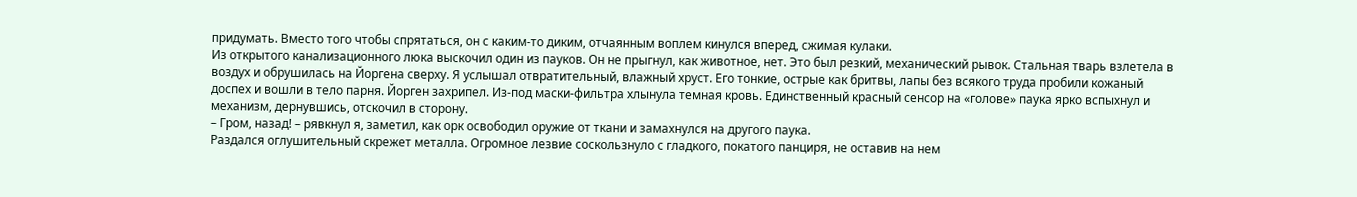придумать. Вместо того чтобы спрятаться, он с каким-то диким, отчаянным воплем кинулся вперед, сжимая кулаки.
Из открытого канализационного люка выскочил один из пауков. Он не прыгнул, как животное, нет. Это был резкий, механический рывок. Стальная тварь взлетела в воздух и обрушилась на Йоргена сверху. Я услышал отвратительный, влажный хруст. Его тонкие, острые как бритвы, лапы без всякого труда пробили кожаный доспех и вошли в тело парня. Йорген захрипел. Из-под маски-фильтра хлынула темная кровь. Единственный красный сенсор на «голове» паука ярко вспыхнул и механизм, дернувшись, отскочил в сторону.
– Гром, назад! – рявкнул я, заметил, как орк освободил оружие от ткани и замахнулся на другого паука.
Раздался оглушительный скрежет металла. Огромное лезвие соскользнуло с гладкого, покатого панциря, не оставив на нем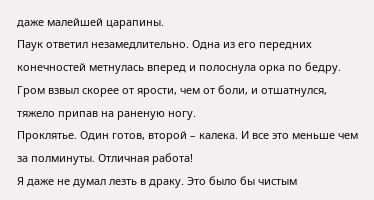даже малейшей царапины.
Паук ответил незамедлительно. Одна из его передних конечностей метнулась вперед и полоснула орка по бедру. Гром взвыл скорее от ярости, чем от боли, и отшатнулся, тяжело припав на раненую ногу.
Проклятье. Один готов, второй – калека. И все это меньше чем за полминуты. Отличная работа!
Я даже не думал лезть в драку. Это было бы чистым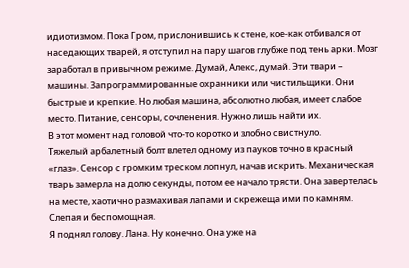идиотизмом. Пока Гром, прислонившись к стене, кое-как отбивался от наседающих тварей, я отступил на пару шагов глубже под тень арки. Мозг заработал в привычном режиме. Думай, Алекс, думай. Эти твари – машины. Запрограммированные охранники или чистильщики. Они быстрые и крепкие. Но любая машина, абсолютно любая, имеет слабое место. Питание, сенсоры, сочленения. Нужно лишь найти их.
В этот момент над головой что-то коротко и злобно свистнуло.
Тяжелый арбалетный болт влетел одному из пауков точно в красный «глаз». Сенсор с громким треском лопнул, начав искрить. Механическая тварь замерла на долю секунды, потом ее начало трясти. Она завертелась на месте, хаотично размахивая лапами и скрежеща ими по камням. Слепая и беспомощная.
Я поднял голову. Лана. Ну конечно. Она уже на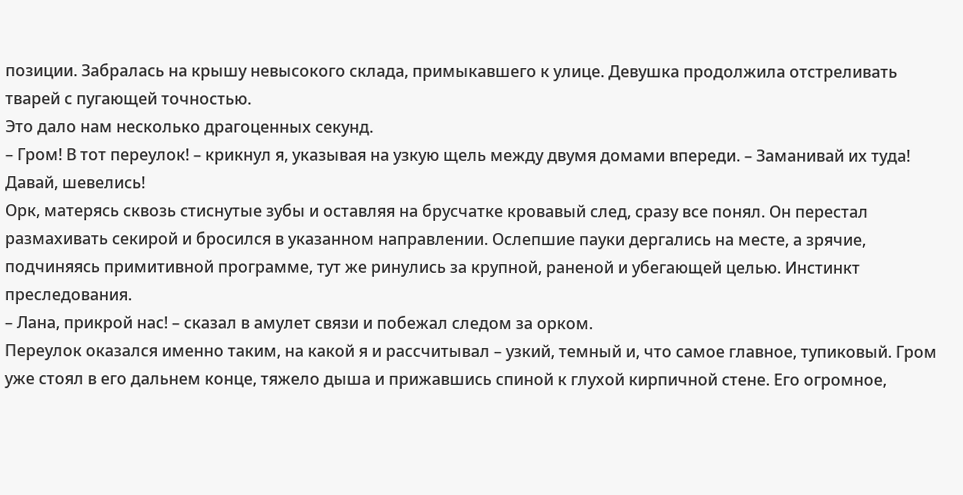позиции. Забралась на крышу невысокого склада, примыкавшего к улице. Девушка продолжила отстреливать тварей с пугающей точностью.
Это дало нам несколько драгоценных секунд.
– Гром! В тот переулок! – крикнул я, указывая на узкую щель между двумя домами впереди. – Заманивай их туда! Давай, шевелись!
Орк, матерясь сквозь стиснутые зубы и оставляя на брусчатке кровавый след, сразу все понял. Он перестал размахивать секирой и бросился в указанном направлении. Ослепшие пауки дергались на месте, а зрячие, подчиняясь примитивной программе, тут же ринулись за крупной, раненой и убегающей целью. Инстинкт преследования.
– Лана, прикрой нас! – сказал в амулет связи и побежал следом за орком.
Переулок оказался именно таким, на какой я и рассчитывал – узкий, темный и, что самое главное, тупиковый. Гром уже стоял в его дальнем конце, тяжело дыша и прижавшись спиной к глухой кирпичной стене. Его огромное,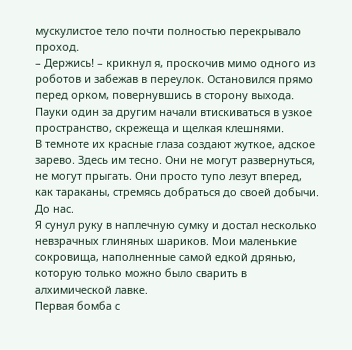мускулистое тело почти полностью перекрывало проход.
– Держись! – крикнул я, проскочив мимо одного из роботов и забежав в переулок. Остановился прямо перед орком, повернувшись в сторону выхода.
Пауки один за другим начали втискиваться в узкое пространство, скрежеща и щелкая клешнями.
В темноте их красные глаза создают жуткое, адское зарево. Здесь им тесно. Они не могут развернуться, не могут прыгать. Они просто тупо лезут вперед, как тараканы, стремясь добраться до своей добычи. До нас.
Я сунул руку в наплечную сумку и достал несколько невзрачных глиняных шариков. Мои маленькие сокровища, наполненные самой едкой дрянью, которую только можно было сварить в алхимической лавке.
Первая бомба с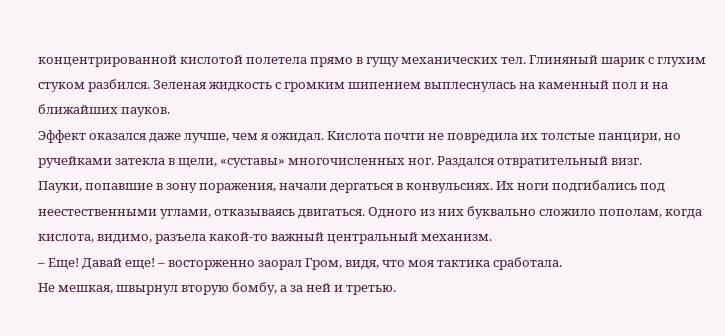концентрированной кислотой полетела прямо в гущу механических тел. Глиняный шарик с глухим стуком разбился. Зеленая жидкость с громким шипением выплеснулась на каменный пол и на ближайших пауков.
Эффект оказался даже лучше, чем я ожидал. Кислота почти не повредила их толстые панцири, но ручейками затекла в щели, «суставы» многочисленных ног. Раздался отвратительный визг.
Пауки, попавшие в зону поражения, начали дергаться в конвульсиях. Их ноги подгибались под неестественными углами, отказываясь двигаться. Одного из них буквально сложило пополам, когда кислота, видимо, разъела какой-то важный центральный механизм.
– Еще! Давай еще! – восторженно заорал Гром, видя, что моя тактика сработала.
Не мешкая, швырнул вторую бомбу, а за ней и третью.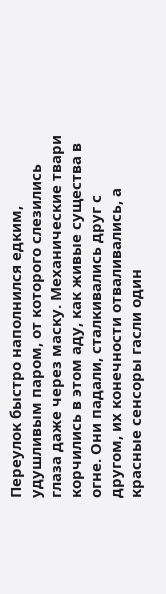Переулок быстро наполнился едким, удушливым паром, от которого слезились глаза даже через маску. Механические твари корчились в этом аду, как живые существа в огне. Они падали, сталкивались друг с другом, их конечности отваливались, а красные сенсоры гасли один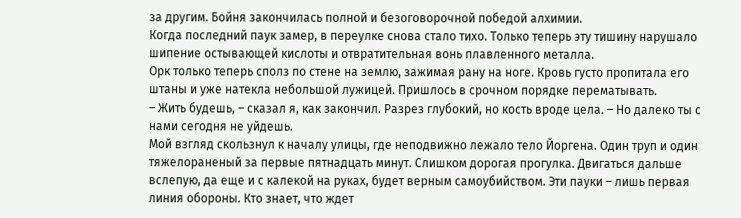за другим. Бойня закончилась полной и безоговорочной победой алхимии.
Когда последний паук замер, в переулке снова стало тихо. Только теперь эту тишину нарушало шипение остывающей кислоты и отвратительная вонь плавленного металла.
Орк только теперь сполз по стене на землю, зажимая рану на ноге. Кровь густо пропитала его штаны и уже натекла небольшой лужицей. Пришлось в срочном порядке перематывать.
– Жить будешь, – сказал я, как закончил. Разрез глубокий, но кость вроде цела. – Но далеко ты с нами сегодня не уйдешь.
Мой взгляд скользнул к началу улицы, где неподвижно лежало тело Йоргена. Один труп и один тяжелораненый за первые пятнадцать минут. Слишком дорогая прогулка. Двигаться дальше вслепую, да еще и с калекой на руках, будет верным самоубийством. Эти пауки – лишь первая линия обороны. Кто знает, что ждет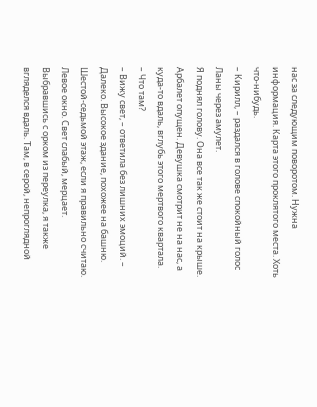нас за следующим поворотом. Нужна информация. Карта этого проклятого места. Хоть что-нибудь.
– Кирилл, – раздался в голове спокойный голос Ланы через амулет.
Я поднял голову. Она все так же стоит на крыше. Арбалет опущен. Девушка смотрит не на нас, а куда-то вдаль, вглубь этого мертвого квартала.
– Что там?
– Вижу свет, – ответила без лишних эмоций. – Далеко. Высокое здание, похожее на башню. Шестой-седьмой этаж, если я правильно считаю. Левое окно. Свет слабый, мерцает.
Выбравшись с орком из переулка, я также вгляделся вдаль. Там, в серой, непроглядной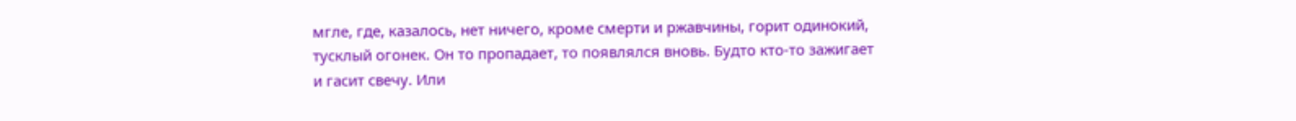мгле, где, казалось, нет ничего, кроме смерти и ржавчины, горит одинокий, тусклый огонек. Он то пропадает, то появлялся вновь. Будто кто-то зажигает и гасит свечу. Или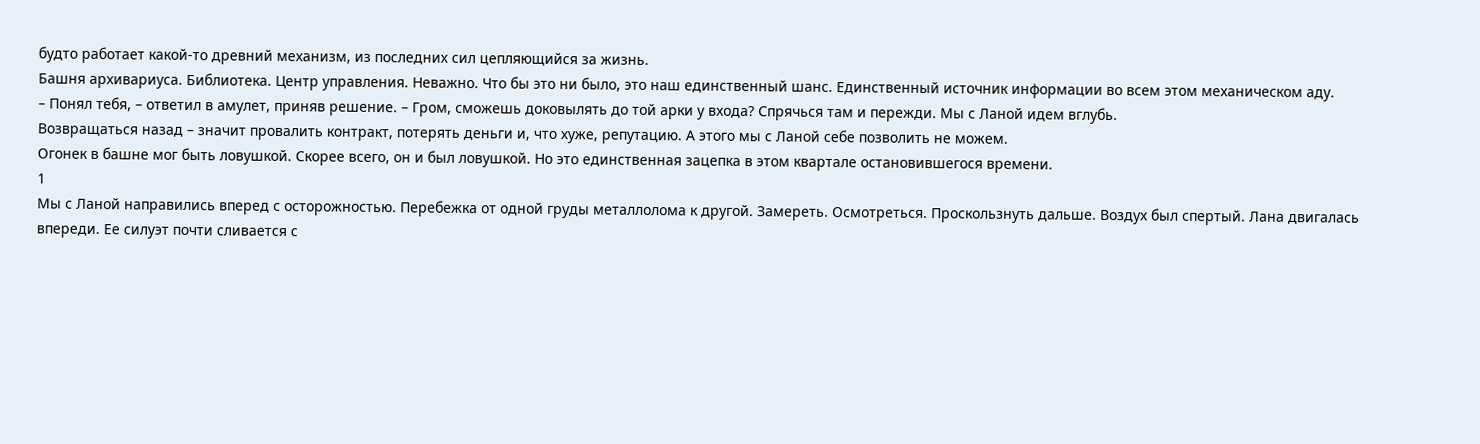будто работает какой-то древний механизм, из последних сил цепляющийся за жизнь.
Башня архивариуса. Библиотека. Центр управления. Неважно. Что бы это ни было, это наш единственный шанс. Единственный источник информации во всем этом механическом аду.
– Понял тебя, – ответил в амулет, приняв решение. – Гром, сможешь доковылять до той арки у входа? Спрячься там и пережди. Мы с Ланой идем вглубь.
Возвращаться назад – значит провалить контракт, потерять деньги и, что хуже, репутацию. А этого мы с Ланой себе позволить не можем.
Огонек в башне мог быть ловушкой. Скорее всего, он и был ловушкой. Но это единственная зацепка в этом квартале остановившегося времени.
1
Мы с Ланой направились вперед с осторожностью. Перебежка от одной груды металлолома к другой. Замереть. Осмотреться. Проскользнуть дальше. Воздух был спертый. Лана двигалась впереди. Ее силуэт почти сливается с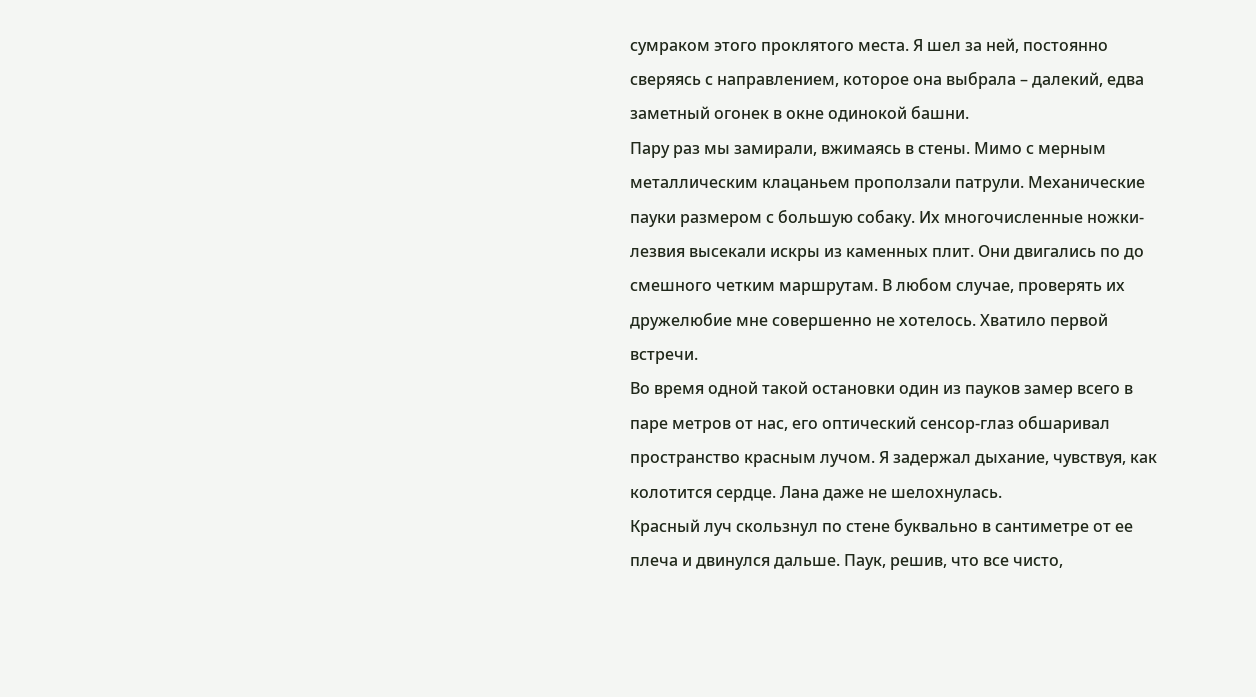сумраком этого проклятого места. Я шел за ней, постоянно сверяясь с направлением, которое она выбрала – далекий, едва заметный огонек в окне одинокой башни.
Пару раз мы замирали, вжимаясь в стены. Мимо с мерным металлическим клацаньем проползали патрули. Механические пауки размером с большую собаку. Их многочисленные ножки-лезвия высекали искры из каменных плит. Они двигались по до смешного четким маршрутам. В любом случае, проверять их дружелюбие мне совершенно не хотелось. Хватило первой встречи.
Во время одной такой остановки один из пауков замер всего в паре метров от нас, его оптический сенсор-глаз обшаривал пространство красным лучом. Я задержал дыхание, чувствуя, как колотится сердце. Лана даже не шелохнулась.
Красный луч скользнул по стене буквально в сантиметре от ее плеча и двинулся дальше. Паук, решив, что все чисто,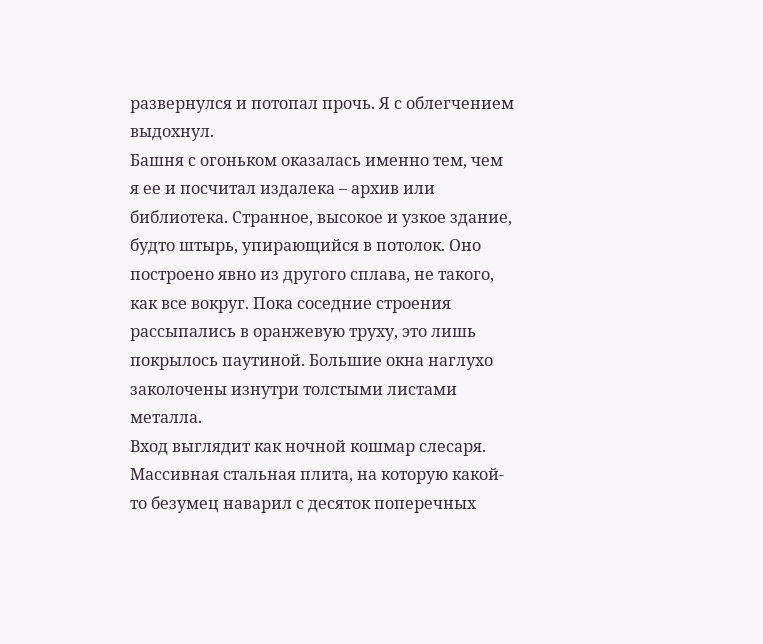развернулся и потопал прочь. Я с облегчением выдохнул.
Башня с огоньком оказалась именно тем, чем я ее и посчитал издалека – архив или библиотека. Странное, высокое и узкое здание, будто штырь, упирающийся в потолок. Оно построено явно из другого сплава, не такого, как все вокруг. Пока соседние строения рассыпались в оранжевую труху, это лишь покрылось паутиной. Большие окна наглухо заколочены изнутри толстыми листами металла.
Вход выглядит как ночной кошмар слесаря. Массивная стальная плита, на которую какой-то безумец наварил с десяток поперечных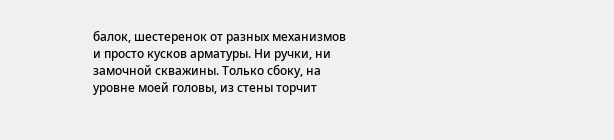балок, шестеренок от разных механизмов и просто кусков арматуры. Ни ручки, ни замочной скважины. Только сбоку, на уровне моей головы, из стены торчит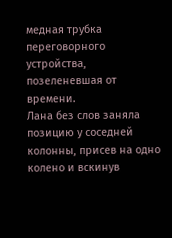медная трубка переговорного устройства, позеленевшая от времени.
Лана без слов заняла позицию у соседней колонны, присев на одно колено и вскинув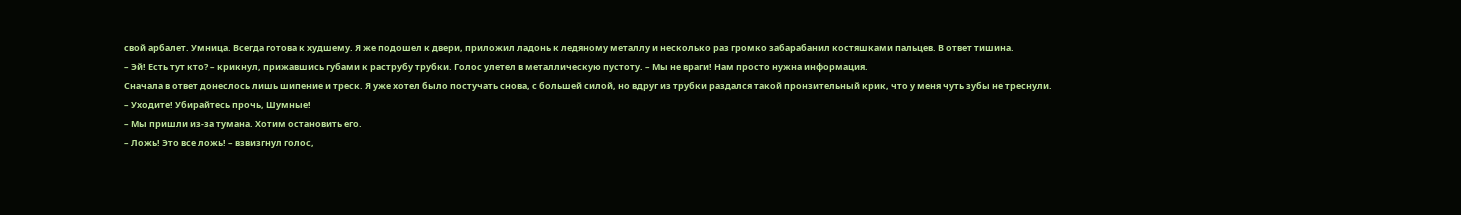свой арбалет. Умница. Всегда готова к худшему. Я же подошел к двери, приложил ладонь к ледяному металлу и несколько раз громко забарабанил костяшками пальцев. В ответ тишина.
– Эй! Есть тут кто? – крикнул, прижавшись губами к раструбу трубки. Голос улетел в металлическую пустоту. – Мы не враги! Нам просто нужна информация.
Сначала в ответ донеслось лишь шипение и треск. Я уже хотел было постучать снова, с большей силой, но вдруг из трубки раздался такой пронзительный крик, что у меня чуть зубы не треснули.
– Уходите! Убирайтесь прочь, Шумные!
– Мы пришли из-за тумана. Хотим остановить его.
– Ложь! Это все ложь! – взвизгнул голос,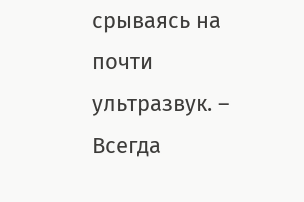срываясь на почти ультразвук. – Всегда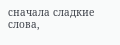сначала сладкие слова,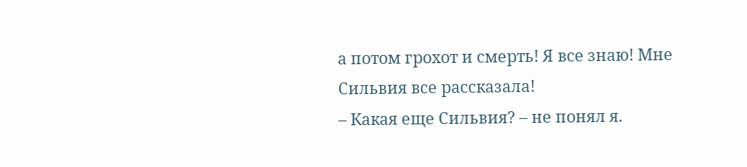а потом грохот и смерть! Я все знаю! Мне Сильвия все рассказала!
– Какая еще Сильвия? – не понял я.